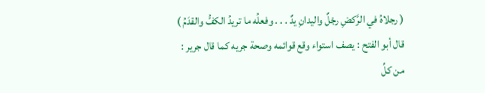( رجلاهُ في الرَّكضِ رجْلٌ واليدانِ يدٌ . . . وفعلُه ما تريدُ الكفُّ والقدَمُ )
قال أبو الفتح : يصف استواء وقع قوائمه وصحة جريه كما قال جرير :
من كلِّ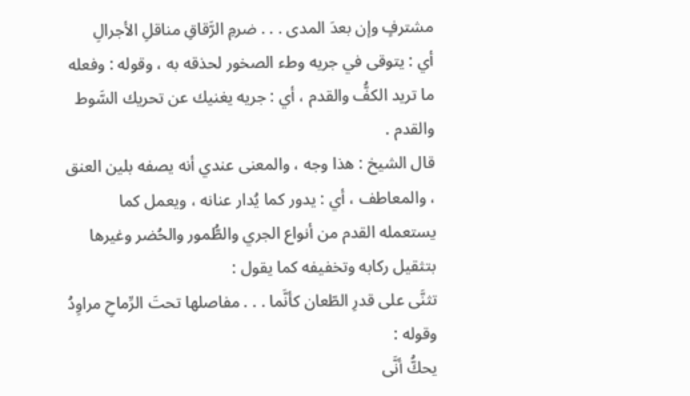مشترفٍ وإن بعدَ المدى . . . ضرمِ الرَّقاقِ مناقلِ الأجرالِ
أي : يتوقى في جريه وطء الصخور لحذقه به ، وقوله : وفعله ما تريد الكفُّ والقدم ، أي : جريه يغنيك عن تحريك السَّوط والقدم .
قال الشيخ : هذا وجه ، والمعنى عندي أنه يصفه بلين العنق ، والمعاطف ، أي : يدور كما يُدار عنانه ، ويعمل كما يستعمله القدم من أنواع الجري والطُّمور والحُضر وغيرها بتثقيل ركابه وتخفيفه كما يقول :
تثنَّى على قدرِ الطّعان كأنَّما . . . مفاصلها تحتَ الرِّماحِ مراوِدُ
وقوله :
يحكُّ أنَّى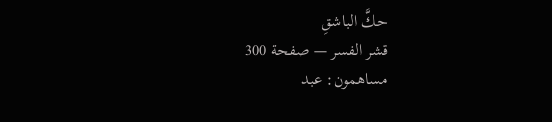حكَّ الباشقِ
قشر الفسر — صفحة 300
مساهمون: عبد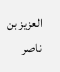العزيز بن ناصر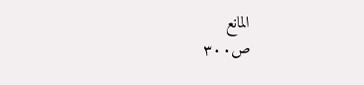المانع
ص٣٠٠